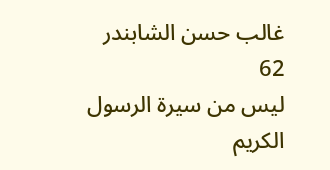غالب حسن الشابندر
62
ليس من سيرة الرسول الكريم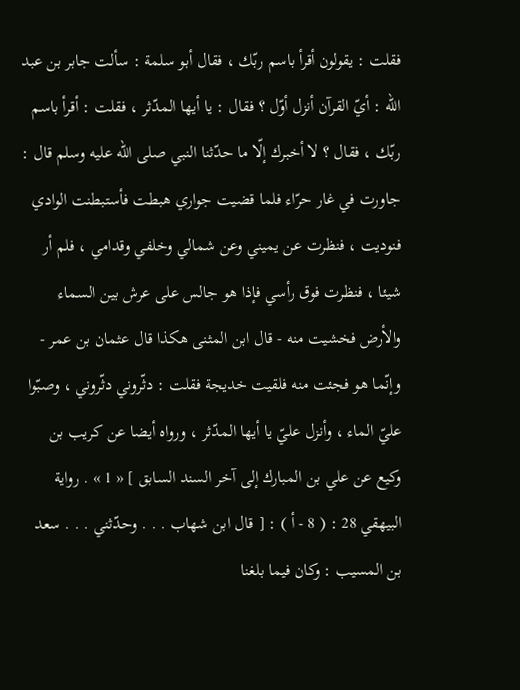فقلت : يقولون أقرأ باسم ربّك ، فقال أبو سلمة : سألت جابر بن عبد الله : أيّ القرآن أنزل أوّل ؟ فقال : يا أيها المدّثر ، فقلت : أقرأ باسم ربّك ، فقال ؟ لا أخبرك إلّا ما حدّثنا النبي صلى الله عليه وسلم قال : جاورت في غار حرّاء فلما قضيت جواري هبطت فأستبطنت الوادي فنوديت ، فنظرت عن يميني وعن شمالي وخلفي وقدامي ، فلم أر شيئا ، فنظرت فوق رأسي فإذا هو جالس على عرش بين السماء والأرض فخشيت منه - قال ابن المثنى هكذا قال عثمان بن عمر - وإنّما هو فجئت منه فلقيت خديجة فقلت : دثّروني دثّروني ، وصبّوا عليّ الماء ، وأنزل عليّ يا أيها المدّثر ، ورواه أيضا عن كريب بن وكيع عن علي بن المبارك إلى آخر السند السابق ] « 1 » . رواية البيهقي 28 : ( 8 - أ ) : [ قال ابن شهاب . . . وحدّثني . . . سعد بن المسيب : وكان فيما بلغنا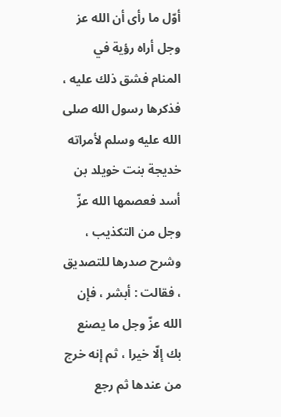أوّل ما رأى أن الله عز وجل أراه رؤية في المنام فشق ذلك عليه ، فذكرها رسول الله صلى الله عليه وسلم لأمراته خديجة بنت خويلد بن أسد فعصمها الله عزّ وجل من التكذيب ، وشرح صدرها للتصديق ، فقالت : أبشر ، فإن الله عزّ وجل ما يصنع بك إلّا خيرا ، ثم إنه خرج من عندها ثم رجع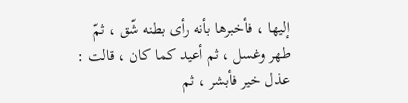إليها ، فأخبرها بأنه رأى بطنه شّق ، ثمّ طهر وغسل ، ثم أعيد كما كان ، قالت : عذل خير فأبشر ، ثم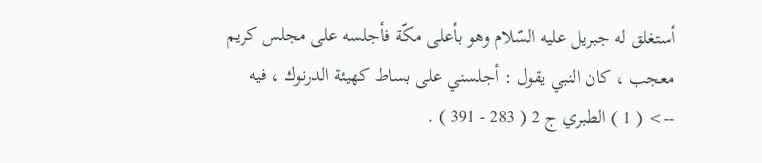أستغلق له جبريل عليه السّلام وهو بأعلى مكّة فأجلسه على مجلس كريم معجب ، كان النبي يقول : أجلسني على بساط كهيئة الدرنوك ، فيه
--> ( 1 ) الطبري ج 2 ( 283 - 391 ) .